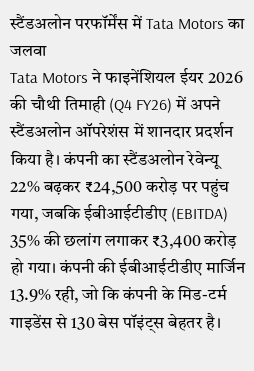स्टैंडअलोन परफॉर्मेंस में Tata Motors का जलवा
Tata Motors ने फाइनेंशियल ईयर 2026 की चौथी तिमाही (Q4 FY26) में अपने स्टैंडअलोन ऑपरेशंस में शानदार प्रदर्शन किया है। कंपनी का स्टैंडअलोन रेवेन्यू 22% बढ़कर ₹24,500 करोड़ पर पहुंच गया, जबकि ईबीआईटीडीए (EBITDA) 35% की छलांग लगाकर ₹3,400 करोड़ हो गया। कंपनी की ईबीआईटीडीए मार्जिन 13.9% रही, जो कि कंपनी के मिड-टर्म गाइडेंस से 130 बेस पॉइंट्स बेहतर है।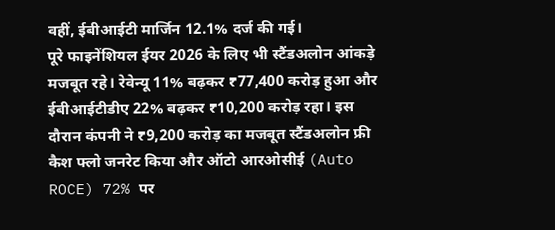वहीं, ईबीआईटी मार्जिन 12.1% दर्ज की गई।
पूरे फाइनेंशियल ईयर 2026 के लिए भी स्टैंडअलोन आंकड़े मजबूत रहे। रेवेन्यू 11% बढ़कर ₹77,400 करोड़ हुआ और ईबीआईटीडीए 22% बढ़कर ₹10,200 करोड़ रहा। इस दौरान कंपनी ने ₹9,200 करोड़ का मजबूत स्टैंडअलोन फ्री कैश फ्लो जनरेट किया और ऑटो आरओसीई (Auto ROCE) 72% पर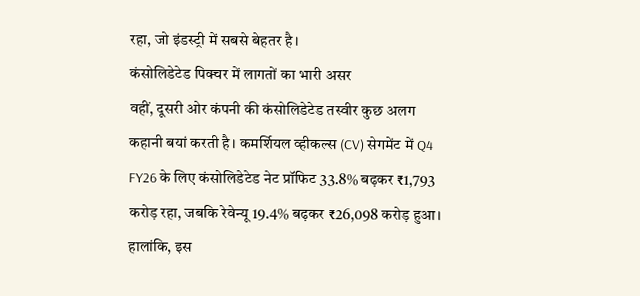रहा, जो इंडस्ट्री में सबसे बेहतर है।
कंसोलिडेटेड पिक्चर में लागतों का भारी असर
वहीं, दूसरी ओर कंपनी की कंसोलिडेटेड तस्वीर कुछ अलग कहानी बयां करती है। कमर्शियल व्हीकल्स (CV) सेगमेंट में Q4 FY26 के लिए कंसोलिडेटेड नेट प्रॉफिट 33.8% बढ़कर ₹1,793 करोड़ रहा, जबकि रेवेन्यू 19.4% बढ़कर ₹26,098 करोड़ हुआ। हालांकि, इस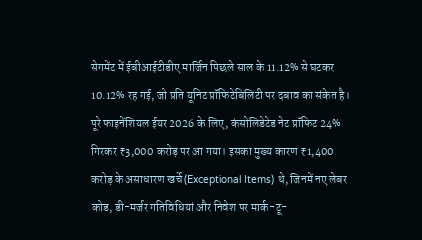सेगमेंट में ईबीआईटीडीए मार्जिन पिछले साल के 11.12% से घटकर 10.12% रह गई, जो प्रति यूनिट प्रॉफिटेबिलिटी पर दबाव का संकेत है।
पूरे फाइनेंशियल ईयर 2026 के लिए, कंसोलिडेटेड नेट प्रॉफिट 24% गिरकर ₹3,000 करोड़ पर आ गया। इसका मुख्य कारण ₹1,400 करोड़ के असाधारण खर्चे (Exceptional Items) थे, जिनमें नए लेबर कोड, डी-मर्जर गतिविधियां और निवेश पर मार्क-टू-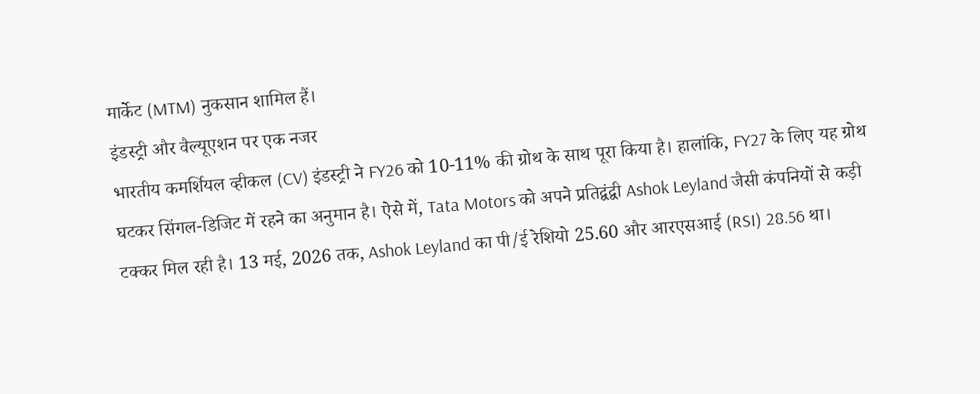मार्केट (MTM) नुकसान शामिल हैं।
इंडस्ट्री और वैल्यूएशन पर एक नजर
भारतीय कमर्शियल व्हीकल (CV) इंडस्ट्री ने FY26 को 10-11% की ग्रोथ के साथ पूरा किया है। हालांकि, FY27 के लिए यह ग्रोथ घटकर सिंगल-डिजिट में रहने का अनुमान है। ऐसे में, Tata Motors को अपने प्रतिद्वंद्वी Ashok Leyland जैसी कंपनियों से कड़ी टक्कर मिल रही है। 13 मई, 2026 तक, Ashok Leyland का पी/ई रेशियो 25.60 और आरएसआई (RSI) 28.56 था।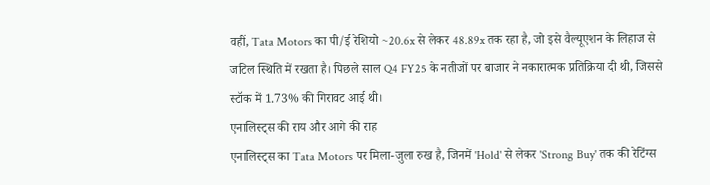वहीं, Tata Motors का पी/ई रेशियो ~20.6x से लेकर 48.89x तक रहा है, जो इसे वैल्यूएशन के लिहाज से जटिल स्थिति में रखता है। पिछले साल Q4 FY25 के नतीजों पर बाजार ने नकारात्मक प्रतिक्रिया दी थी, जिससे स्टॉक में 1.73% की गिरावट आई थी।
एनालिस्ट्स की राय और आगे की राह
एनालिस्ट्स का Tata Motors पर मिला-जुला रुख है, जिनमें 'Hold' से लेकर 'Strong Buy' तक की रेटिंग्स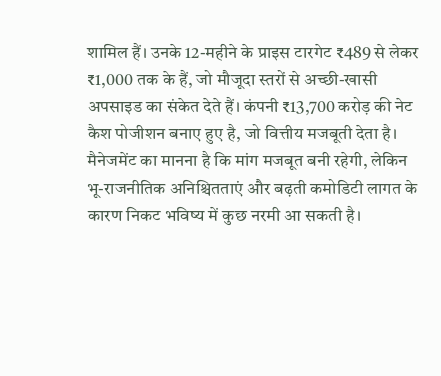शामिल हैं। उनके 12-महीने के प्राइस टारगेट ₹489 से लेकर ₹1,000 तक के हैं, जो मौजूदा स्तरों से अच्छी-खासी अपसाइड का संकेत देते हैं। कंपनी ₹13,700 करोड़ की नेट कैश पोजीशन बनाए हुए है, जो वित्तीय मजबूती देता है।
मैनेजमेंट का मानना है कि मांग मजबूत बनी रहेगी, लेकिन भू-राजनीतिक अनिश्चितताएं और बढ़ती कमोडिटी लागत के कारण निकट भविष्य में कुछ नरमी आ सकती है।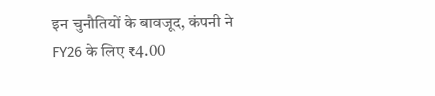इन चुनौतियों के बावजूद, कंपनी ने FY26 के लिए ₹4.00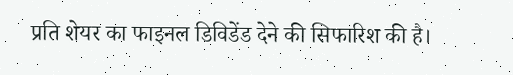प्रति शेयर का फाइनल डिविडेंड देने की सिफारिश की है।